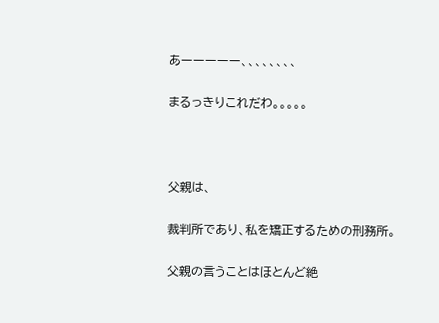あーーーーー、、、、、、、、

まるっきりこれだわ。。。。。



父親は、

裁判所であり、私を矯正するための刑務所。

父親の言うことはほとんど絶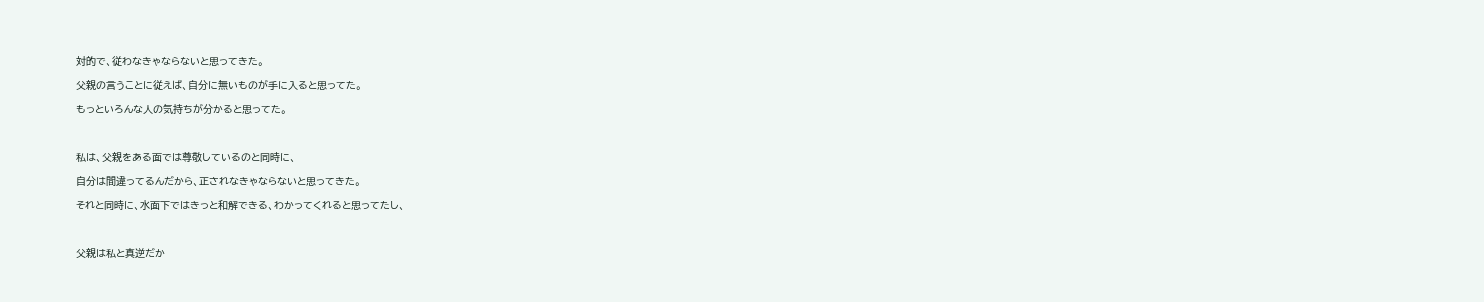対的で、従わなきゃならないと思ってきた。

父親の言うことに従えば、自分に無いものが手に入ると思ってた。

もっといろんな人の気持ちが分かると思ってた。



私は、父親をある面では尊敬しているのと同時に、

自分は間違ってるんだから、正されなきゃならないと思ってきた。

それと同時に、水面下ではきっと和解できる、わかってくれると思ってたし、



父親は私と真逆だか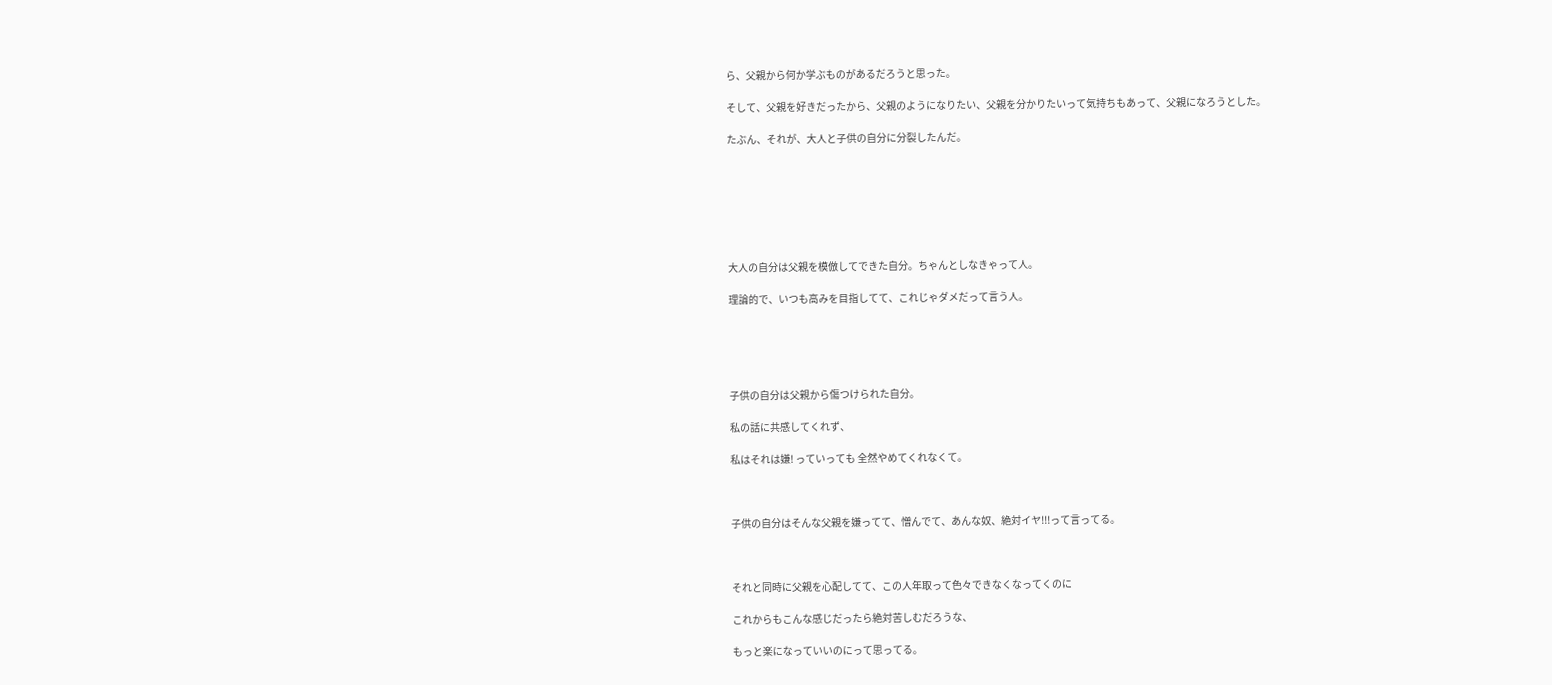ら、父親から何か学ぶものがあるだろうと思った。

そして、父親を好きだったから、父親のようになりたい、父親を分かりたいって気持ちもあって、父親になろうとした。

たぶん、それが、大人と子供の自分に分裂したんだ。







大人の自分は父親を模倣してできた自分。ちゃんとしなきゃって人。

理論的で、いつも高みを目指してて、これじゃダメだって言う人。





子供の自分は父親から傷つけられた自分。

私の話に共感してくれず、

私はそれは嫌! っていっても 全然やめてくれなくて。



子供の自分はそんな父親を嫌ってて、憎んでて、あんな奴、絶対イヤ!!!って言ってる。



それと同時に父親を心配してて、この人年取って色々できなくなってくのに

これからもこんな感じだったら絶対苦しむだろうな、

もっと楽になっていいのにって思ってる。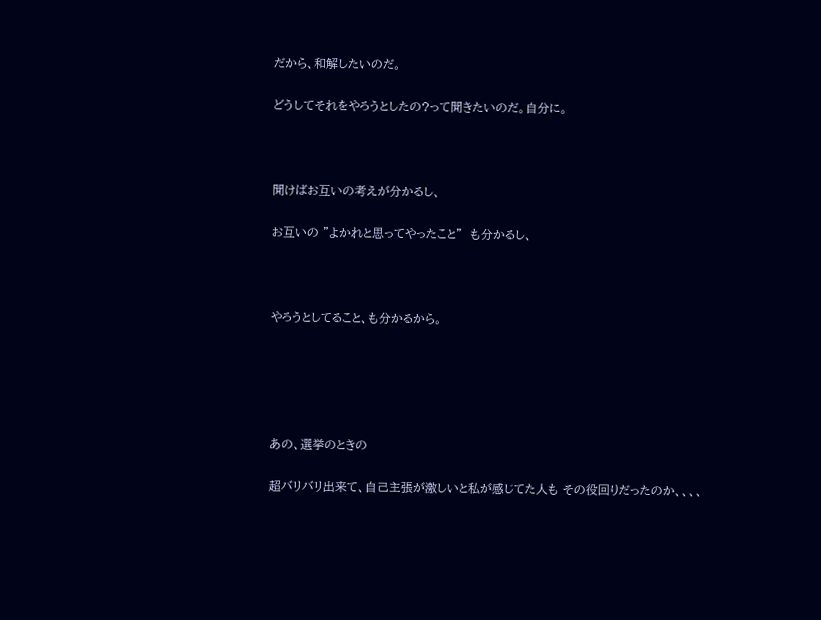だから、和解したいのだ。

どうしてそれをやろうとしたの?って聞きたいのだ。自分に。



聞けばお互いの考えが分かるし、

お互いの ”よかれと思ってやったこと”  も分かるし、



やろうとしてること、も分かるから。





あの、選挙のときの

超バリバリ出来て、自己主張が激しいと私が感じてた人も その役回りだったのか、、、、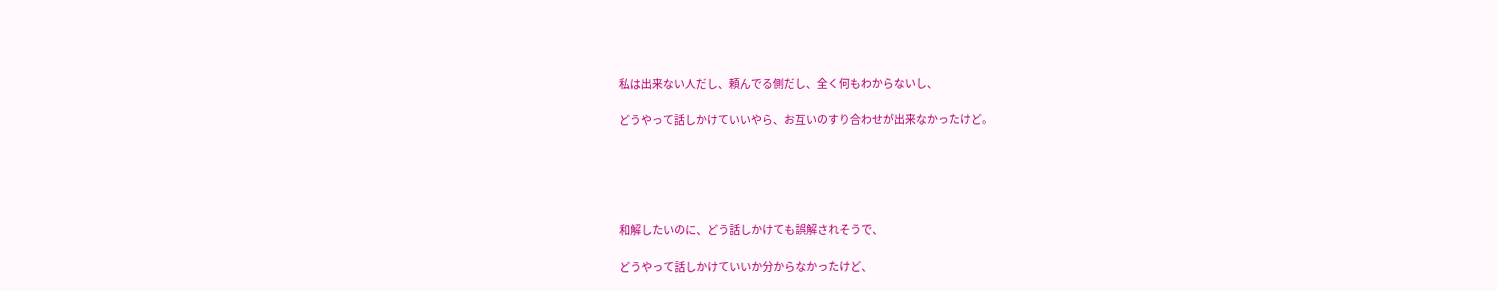私は出来ない人だし、頼んでる側だし、全く何もわからないし、

どうやって話しかけていいやら、お互いのすり合わせが出来なかったけど。





和解したいのに、どう話しかけても誤解されそうで、

どうやって話しかけていいか分からなかったけど、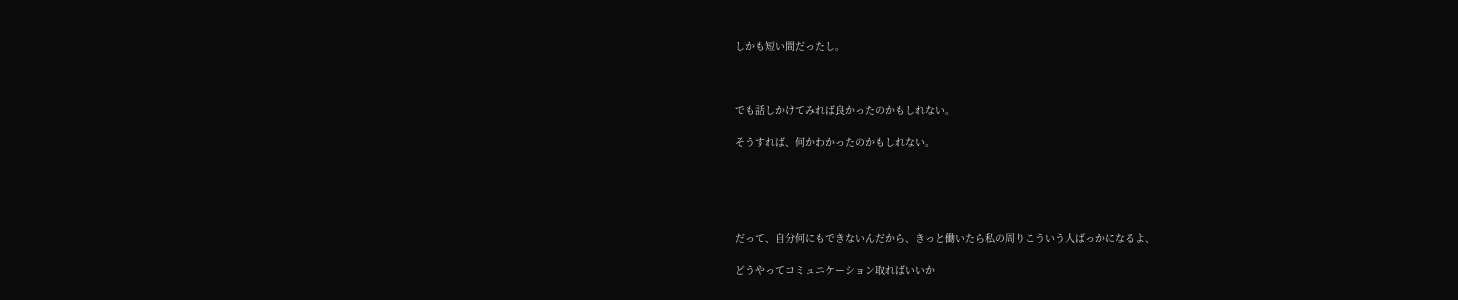しかも短い間だったし。



でも話しかけてみれば良かったのかもしれない。

そうすれば、何かわかったのかもしれない。





だって、自分何にもできないんだから、きっと働いたら私の周りこういう人ばっかになるよ、

どうやってコミュニケーション取ればいいか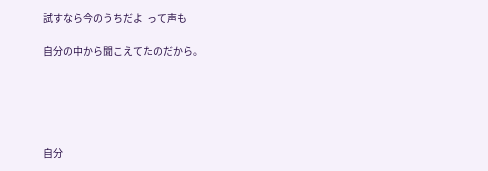試すなら今のうちだよ  って声も

自分の中から聞こえてたのだから。





自分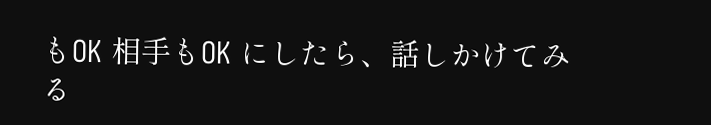もOK 相手もOK にしたら、話しかけてみる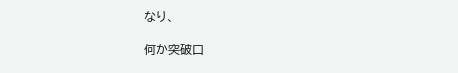なり、

何か突破口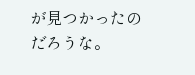が見つかったのだろうな。